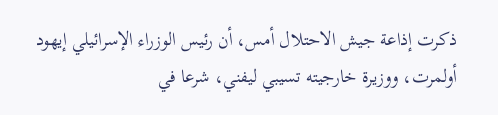ذكرت إذاعة جيش الاحتلال أمس، أن رئيس الوزراء الإسرائيلي إيهود أولمرت، ووزيرة خارجيته تسيبي ليفني، شرعا في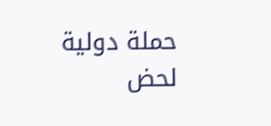حملة دولية لحض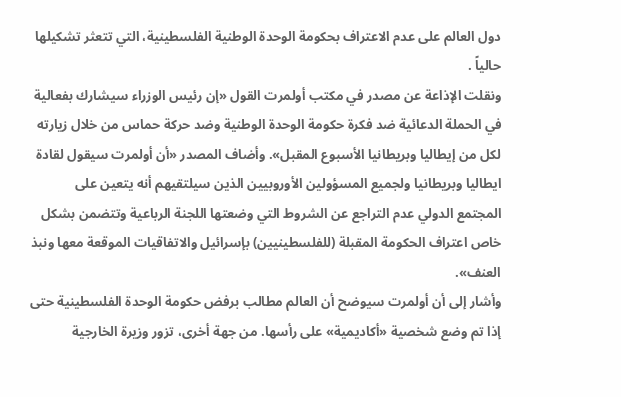دول العالم على عدم الاعتراف بحكومة الوحدة الوطنية الفلسطينية، التي تتعثر تشكيلها حالياً .
ونقلت الإذاعة عن مصدر في مكتب أولمرت القول «إن رئيس الوزراء سيشارك بفعالية في الحملة الدعائية ضد فكرة حكومة الوحدة الوطنية وضد حركة حماس من خلال زيارته لكل من إيطاليا وبريطانيا الأسبوع المقبل». وأضاف المصدر «أن أولمرت سيقول لقادة ايطاليا وبريطانيا ولجميع المسؤولين الأوروبيين الذين سيلتقيهم أنه يتعين على المجتمع الدولي عدم التراجع عن الشروط التي وضعتها اللجنة الرباعية وتتضمن بشكل خاص اعتراف الحكومة المقبلة (للفلسطينيين) بإسرائيل والاتفاقيات الموقعة معها ونبذ العنف».
وأشار إلى أن أولمرت سيوضح أن العالم مطالب برفض حكومة الوحدة الفلسطينية حتى إذا تم وضع شخصية «أكاديمية» على رأسها. من جهة أخرى، تزور وزيرة الخارجية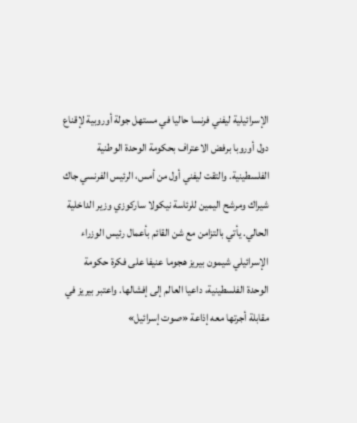الإسرائيلية ليفني فرنسا حاليا في مستهل جولة أوروبية لإقناع دول أوروبا برفض الاعتراف بحكومة الوحدة الوطنية الفلسطينية. والتقت ليفني أول من أمس، الرئيس الفرنسي جاك شيراك ومرشح اليمين للرئاسة نيكولا ساركوزي وزير الداخلية الحالي. يأتي بالتزامن مع شن القائم بأعمال رئيس الوزراء الإسرائيلي شيمون بيريز هجوما عنيفا على فكرة حكومة الوحدة الفلسطينية، داعيا العالم إلى إفشالها. واعتبر بيريز في مقابلة أجرتها معه إذاعة «صوت إسرائيل»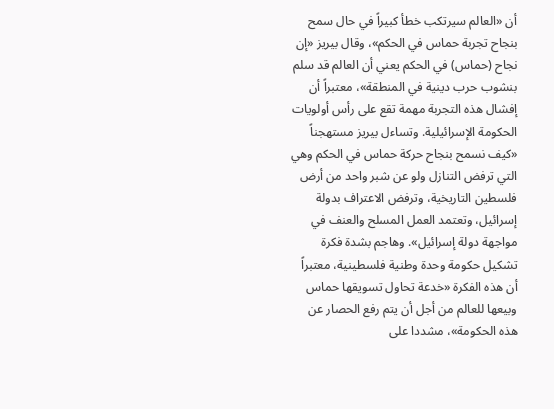أن «العالم سيرتكب خطأ كبيراً في حال سمح بنجاح تجربة حماس في الحكم»، وقال بيريز «إن نجاح (حماس) في الحكم يعني أن العالم قد سلم بنشوب حرب دينية في المنطقة»، معتبراً أن إفشال هذه التجربة مهمة تقع على رأس أولويات الحكومة الإسرائيلية. وتساءل بيريز مستهجناً «كيف نسمح بنجاح حركة حماس في الحكم وهي التي ترفض التنازل ولو عن شبر واحد من أرض فلسطين التاريخية، وترفض الاعتراف بدولة إسرائيل، وتعتمد العمل المسلح والعنف في مواجهة دولة إسرائيل». وهاجم بشدة فكرة تشكيل حكومة وحدة وطنية فلسطينية، معتبراً أن هذه الفكرة «خدعة تحاول تسويقها حماس وبيعها للعالم من أجل أن يتم رفع الحصار عن هذه الحكومة»، مشددا على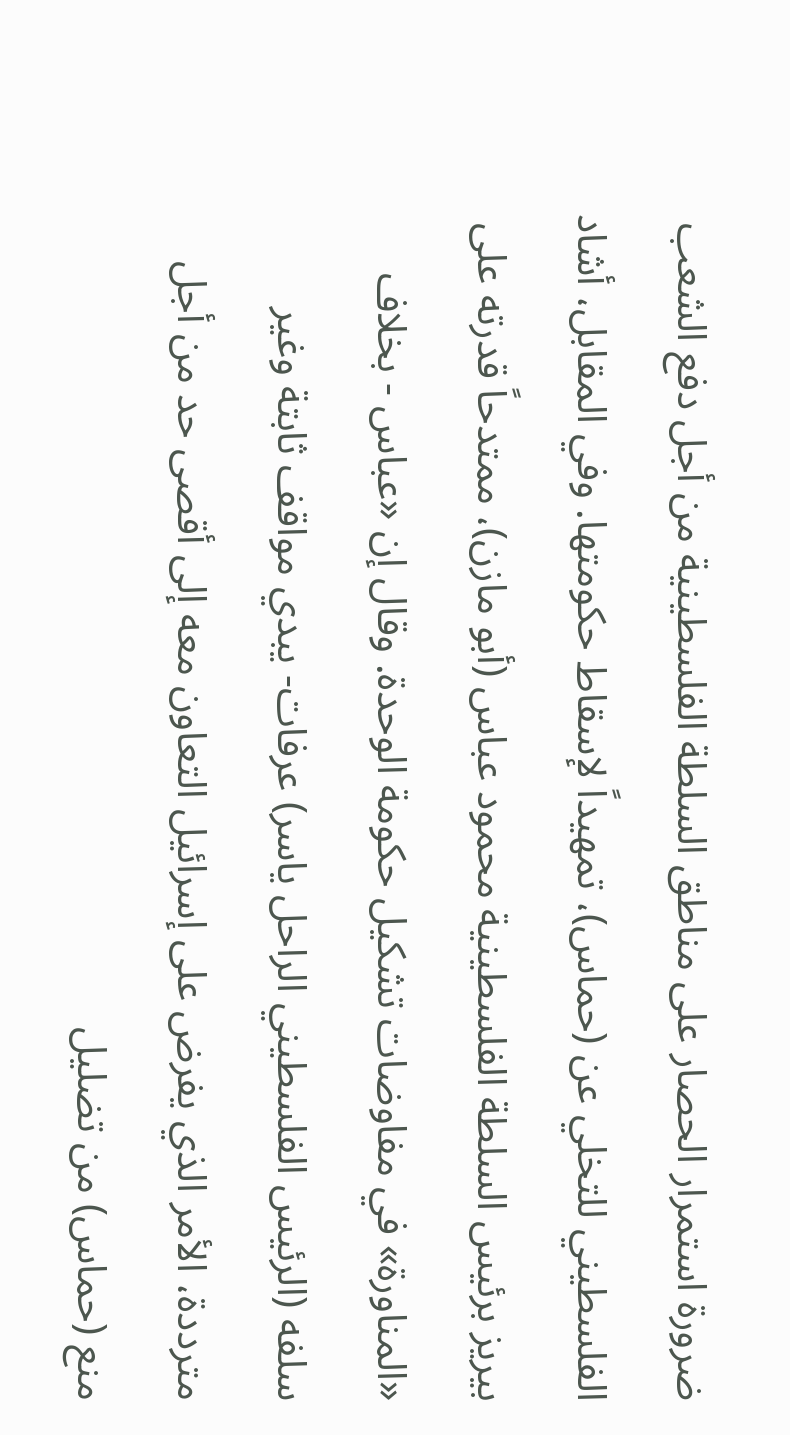ضرورة استمرار الحصار على مناطق السلطة الفلسطينية من أجل دفع الشعب الفلسطيني للتخلي عن (حماس)، تمهيداً لإسقاط حكومتها. وفي المقابل، أشاد بيريز برئيس السلطة الفلسطينية محمود عباس (أبو مازن)، ممتدحاً قدرته على «المناورة» في مفاوضات تشكيل حكومة الوحدة. وقال إن «عباس - بخلاف سلفه (الرئيس الفلسطيني الراحل ياسر) عرفات- يبدي مواقف ثابتة وغير مترددة، الأمر الذي يفرض على إسرائيل التعاون معه إلى أقصى حد من أجل منع (حماس) من تضليل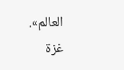العالم».
غزة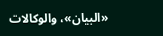«البيان»، والوكالات